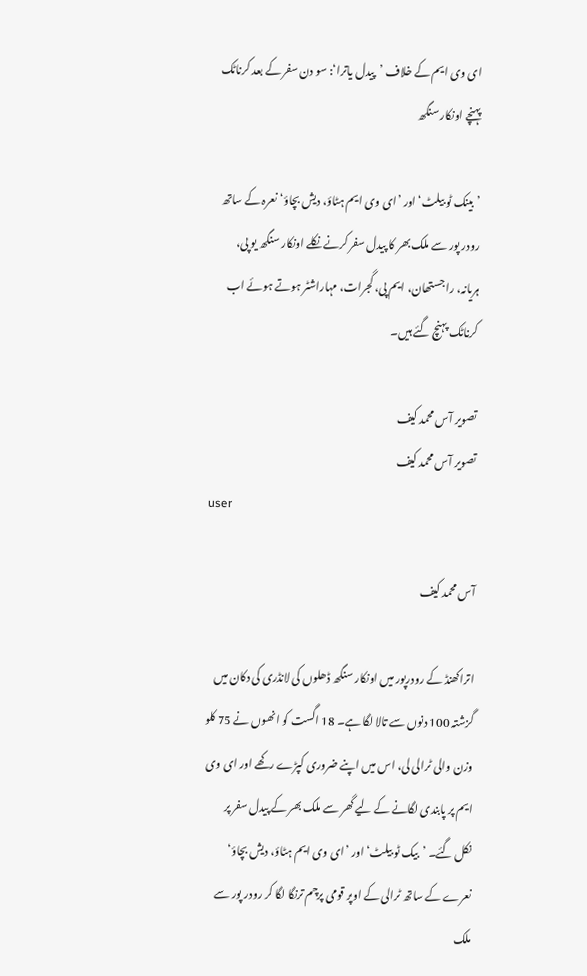ای وی ایم کے خلاف ’پیدل یاترا‘: سو دن سفر کے بعد کرناٹک پہنچے اونکار سنگھ

’بینک ٹو بیلٹ‘ اور ’ای وی ایم ہٹاؤ، دیش بچاؤ‘ نعرہ کے ساتھ رودر پور سے ملک بھر کا پیدل سفر کرنے نکلے اونکار سنگھ یو پی، ہریانہ، راجستھان، ایم پی، گجرات، مہاراشٹر ہوتے ہوئے اب کرناٹک پہنچ گئے ہیں۔

تصویر آس محمد کیف
تصویر آس محمد کیف
user

آس محمد کیف

اتراکھنڈ کے رودرپور میں اونکار سنگھ ڈھلوں کی لانڈری کی دکان میں گزشتہ 100 دنوں سے تالا لگا ہے۔ 18 اگست کو انھوں نے 75 کلو وزن والی ٹرالی لی، اس میں اپنے ضروری کپڑے رکھے اور ای وی ایم پر پابندی لگانے کے لیے گھر سے ملک بھر کے پیدل سفر پر نکل گئے۔ ’بیک ٹو بیلٹ‘ اور ’ای وی ایم ہٹاؤ، دیش بچاؤ‘ نعرے کے ساتھ ٹرالی کے اوپر قومی پرچم ترنگا لگا کر رودر پور سے ملک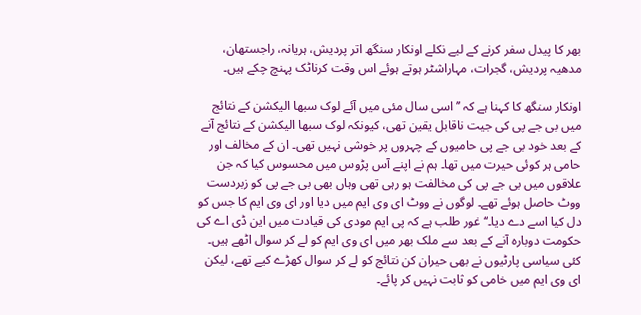بھر کا پیدل سفر کرنے کے لیے نکلے اونکار سنگھ اتر پردیش، ہریانہ، راجستھان، مدھیہ پردیش، گجرات، مہاراشٹر ہوتے ہوئے اس وقت کرناٹک پہنچ چکے ہیں۔

اونکار سنگھ کا کہنا ہے کہ ’’اسی سال مئی میں آئے لوک سبھا الیکشن کے نتائج میں بی جے پی کی جیت ناقابل یقین تھی، کیونکہ لوک سبھا الیکشن کے نتائج آنے کے بعد خود بی جے پی حامیوں کے چہروں پر خوشی نہیں تھی۔ ان کے مخالف اور حامی ہر کوئی حیرت میں تھا۔ ہم نے اپنے آس پڑوس میں محسوس کیا کہ جن علاقوں میں بی جے پی کی مخالفت ہو رہی تھی وہاں بھی بی جے پی کو زبردست ووٹ حاصل ہوئے تھے۔ لوگوں نے ووٹ ای وی ایم میں دیا اور ای وی ایم کا جس کو دل کیا اسے دے دیا۔‘‘ غور طلب ہے کہ پی ایم مودی کی قیادت میں این ڈی اے کی حکومت دوبارہ آنے کے بعد سے ملک بھر میں ای وی ایم کو لے کر سوال اٹھے ہیں۔ کئی سیاسی پارٹیوں نے بھی حیران کن نتائج کو لے کر سوال کھڑے کیے تھے، لیکن ای وی ایم میں خامی کو ثابت نہیں کر پائے۔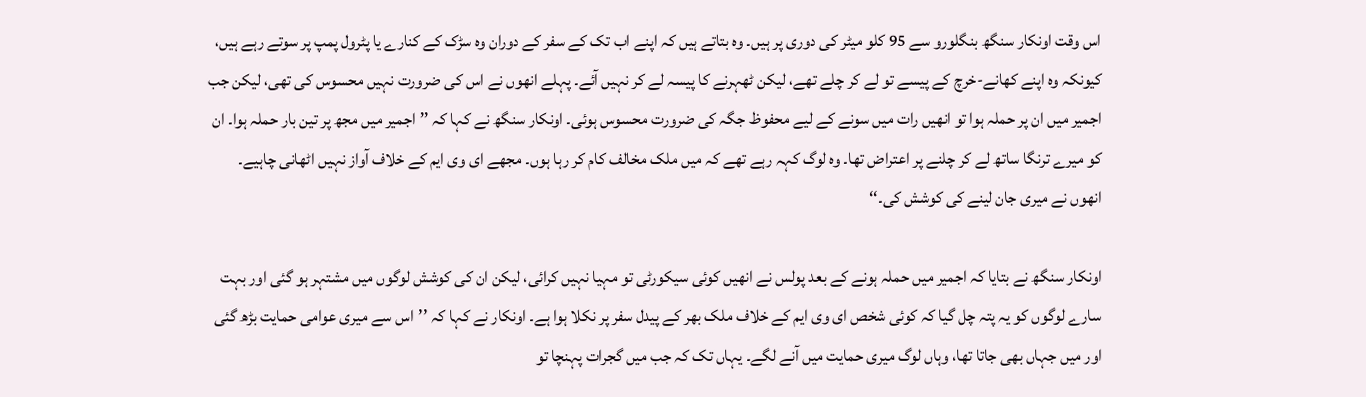اس وقت اونکار سنگھ بنگلورو سے 95 کلو میٹر کی دوری پر ہیں۔ وہ بتاتے ہیں کہ اپنے اب تک کے سفر کے دوران وہ سڑک کے کنارے یا پٹرول پمپ پر سوتے رہے ہیں، کیونکہ وہ اپنے کھانے-خرچ کے پیسے تو لے کر چلے تھے، لیکن ٹھہرنے کا پیسہ لے کر نہیں آئے۔ پہلے انھوں نے اس کی ضرورت نہیں محسوس کی تھی، لیکن جب اجمیر میں ان پر حملہ ہوا تو انھیں رات میں سونے کے لیے محفوظ جگہ کی ضرورت محسوس ہوئی۔ اونکار سنگھ نے کہا کہ ’’اجمیر میں مجھ پر تین بار حملہ ہوا۔ ان کو میرے ترنگا ساتھ لے کر چلنے پر اعتراض تھا۔ وہ لوگ کہہ رہے تھے کہ میں ملک مخالف کام کر رہا ہوں۔ مجھے ای وی ایم کے خلاف آواز نہیں اٹھانی چاہیے۔ انھوں نے میری جان لینے کی کوشش کی۔‘‘

اونکار سنگھ نے بتایا کہ اجمیر میں حملہ ہونے کے بعد پولس نے انھیں کوئی سیکورٹی تو مہیا نہیں کرائی، لیکن ان کی کوشش لوگوں میں مشتہر ہو گئی اور بہت سارے لوگوں کو یہ پتہ چل گیا کہ کوئی شخص ای وی ایم کے خلاف ملک بھر کے پیدل سفر پر نکلا ہوا ہے۔ اونکار نے کہا کہ ’’اس سے میری عوامی حمایت بڑھ گئی اور میں جہاں بھی جاتا تھا، وہاں لوگ میری حمایت میں آنے لگے۔ یہاں تک کہ جب میں گجرات پہنچا تو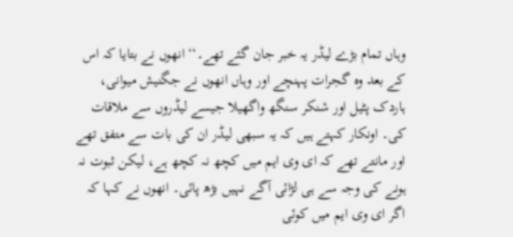وہاں تمام بڑے لیڈر یہ خبر جان گئے تھے۔‘‘ انھوں نے بتایا کہ اس کے بعد وہ گجرات پہنچے اور وہاں انھوں نے جگنیش میوانی، ہاردک پٹیل اور شنکر سنگھ واگھیلا جیسے لیڈروں سے ملاقات کی۔ اونکار کہتے ہیں کہ یہ سبھی لیڈر ان کی بات سے متفق تھے اور مانتے تھے کہ ای وی ایم میں کچھ نہ کچھ ہے، لیکن ثبوت نہ ہونے کی وجہ سے ہی لڑائی آگے نہیں بڑھ پائی۔ انھوں نے کہا کہ اگر ای وی ایم میں کوئی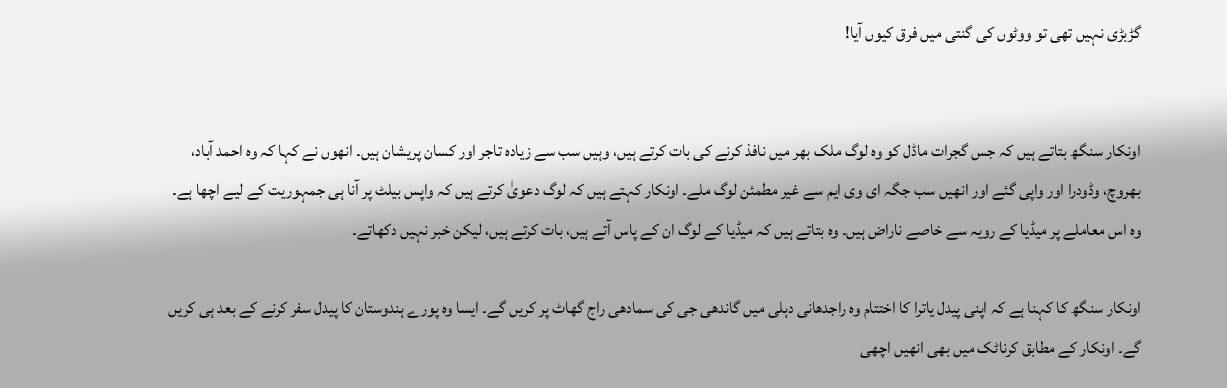گڑبڑی نہیں تھی تو ووٹوں کی گنتی میں فرق کیوں آیا!


اونکار سنگھ بتاتے ہیں کہ جس گجرات ماڈل کو وہ لوگ ملک بھر میں نافذ کرنے کی بات کرتے ہیں، وہیں سب سے زیادہ تاجر اور کسان پریشان ہیں۔ انھوں نے کہا کہ وہ احمد آباد، بھروچ، وڈودرا اور واپی گئے اور انھیں سب جگہ ای وی ایم سے غیر مطمئن لوگ ملے۔ اونکار کہتے ہیں کہ لوگ دعویٰ کرتے ہیں کہ واپس بیلٹ پر آنا ہی جمہوریت کے لیے اچھا ہے۔ وہ اس معاملے پر میڈیا کے رویہ سے خاصے ناراض ہیں۔ وہ بتاتے ہیں کہ میڈیا کے لوگ ان کے پاس آتے ہیں، بات کرتے ہیں، لیکن خبر نہیں دکھاتے۔

اونکار سنگھ کا کہنا ہے کہ اپنی پیدل یاترا کا اختتام وہ راجدھانی دہلی میں گاندھی جی کی سمادھی راج گھاٹ پر کریں گے۔ ایسا وہ پورے ہندوستان کا پیدل سفر کرنے کے بعد ہی کریں گے۔ اونکار کے مطابق کرناٹک میں بھی انھیں اچھی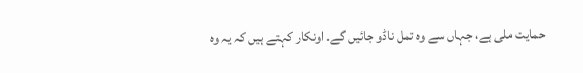حمایت ملی ہے، جہاں سے وہ تمل ناڈو جائیں گے۔ اونکار کہتے ہیں کہ یہ وہ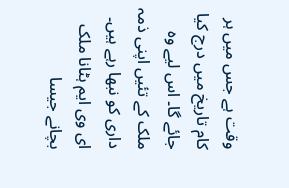وقت ہے جس میں ہر کام تاریخ میں درج کیا جائے گا۔ اس لیے وہ ملک کے تئیں اپنی ذمہ داری کو نبھا رہے ہیں۔ ای وی ایم ہٹانا ملک بچانے جیسا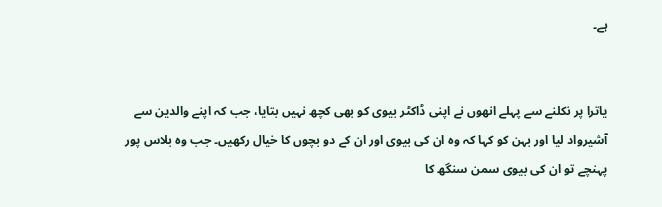ہے۔


یاترا پر نکلنے سے پہلے انھوں نے اپنی ڈاکٹر بیوی کو بھی کچھ نہیں بتایا، جب کہ اپنے والدین سے آشیرواد لیا اور بہن کو کہا کہ وہ ان کی بیوی اور ان کے دو بچوں کا خیال رکھیں۔ جب وہ بلاس پور پہنچے تو ان کی بیوی سمن سنگھ کا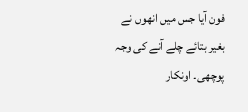فون آیا جس میں انھوں نے بغیر بتائے چلے آنے کی وجہ پوچھی۔ اونکار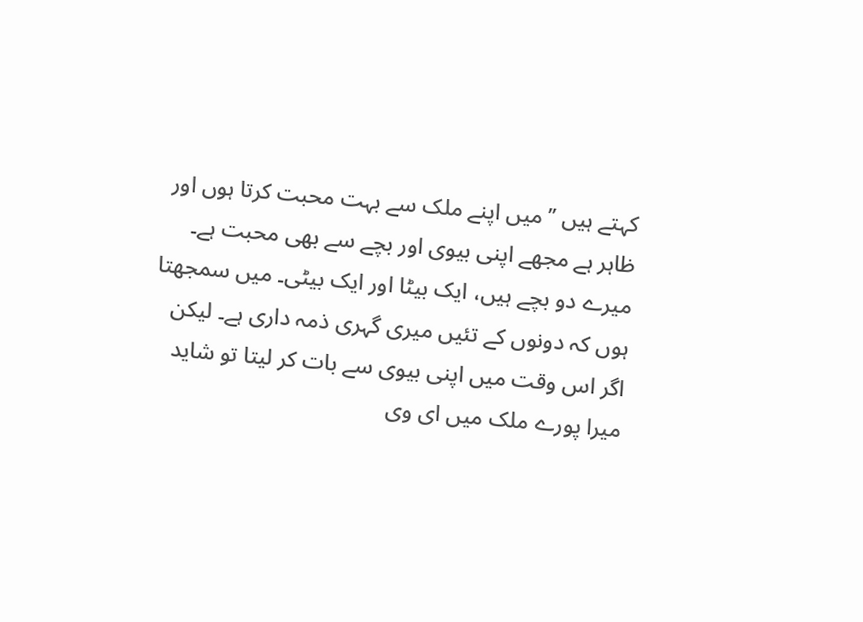کہتے ہیں ’’میں اپنے ملک سے بہت محبت کرتا ہوں اور ظاہر ہے مجھے اپنی بیوی اور بچے سے بھی محبت ہے۔ میرے دو بچے ہیں، ایک بیٹا اور ایک بیٹی۔ میں سمجھتا ہوں کہ دونوں کے تئیں میری گہری ذمہ داری ہے۔ لیکن اگر اس وقت میں اپنی بیوی سے بات کر لیتا تو شاید میرا پورے ملک میں ای وی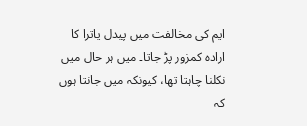ایم کی مخالفت میں پیدل یاترا کا ارادہ کمزور پڑ جاتا۔ میں ہر حال میں نکلنا چاہتا تھا، کیونکہ میں جانتا ہوں کہ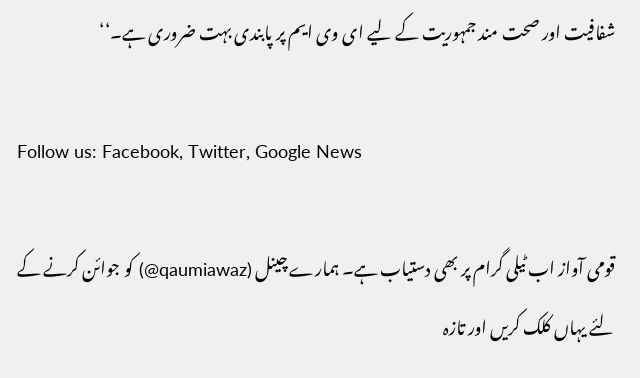شفافیت اور صحت مند جمہوریت کے لیے ای وی ایم پر پابندی بہت ضروری ہے۔‘‘

Follow us: Facebook, Twitter, Google News

قومی آواز اب ٹیلی گرام پر بھی دستیاب ہے۔ ہمارے چینل (qaumiawaz@) کو جوائن کرنے کے لئے یہاں کلک کریں اور تازہ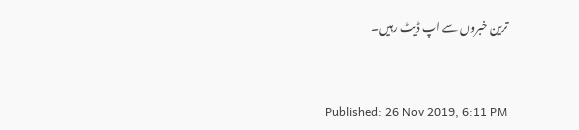ترین خبروں سے اپ ڈیٹ رہیں۔


Published: 26 Nov 2019, 6:11 PM